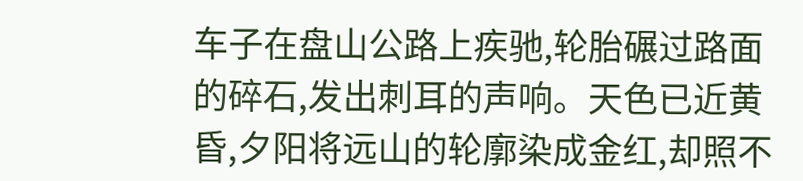车子在盘山公路上疾驰,轮胎碾过路面的碎石,发出刺耳的声响。天色已近黄昏,夕阳将远山的轮廓染成金红,却照不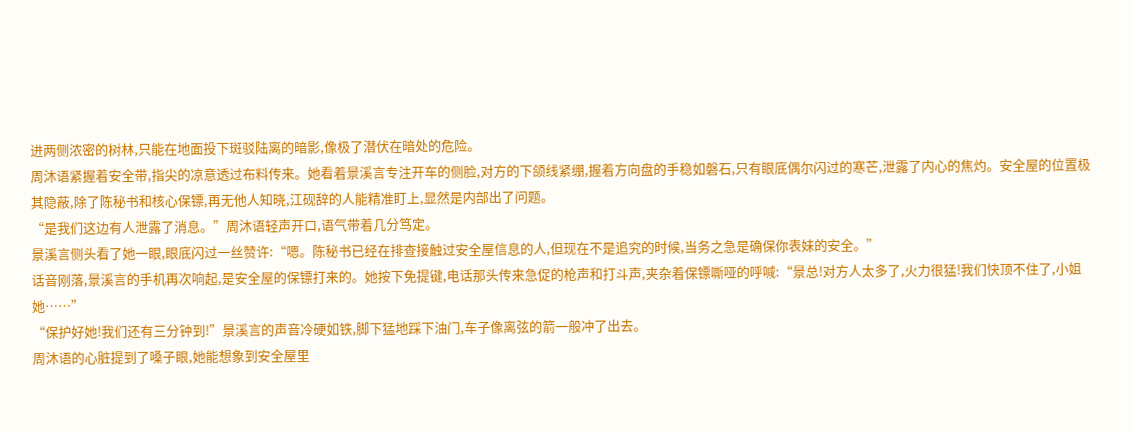进两侧浓密的树林,只能在地面投下斑驳陆离的暗影,像极了潜伏在暗处的危险。
周沐语紧握着安全带,指尖的凉意透过布料传来。她看着景溪言专注开车的侧脸,对方的下颌线紧绷,握着方向盘的手稳如磐石,只有眼底偶尔闪过的寒芒,泄露了内心的焦灼。安全屋的位置极其隐蔽,除了陈秘书和核心保镖,再无他人知晓,江砚辞的人能精准盯上,显然是内部出了问题。
“是我们这边有人泄露了消息。”周沐语轻声开口,语气带着几分笃定。
景溪言侧头看了她一眼,眼底闪过一丝赞许:“嗯。陈秘书已经在排查接触过安全屋信息的人,但现在不是追究的时候,当务之急是确保你表妹的安全。”
话音刚落,景溪言的手机再次响起,是安全屋的保镖打来的。她按下免提键,电话那头传来急促的枪声和打斗声,夹杂着保镖嘶哑的呼喊:“景总!对方人太多了,火力很猛!我们快顶不住了,小姐她……”
“保护好她!我们还有三分钟到!”景溪言的声音冷硬如铁,脚下猛地踩下油门,车子像离弦的箭一般冲了出去。
周沐语的心脏提到了嗓子眼,她能想象到安全屋里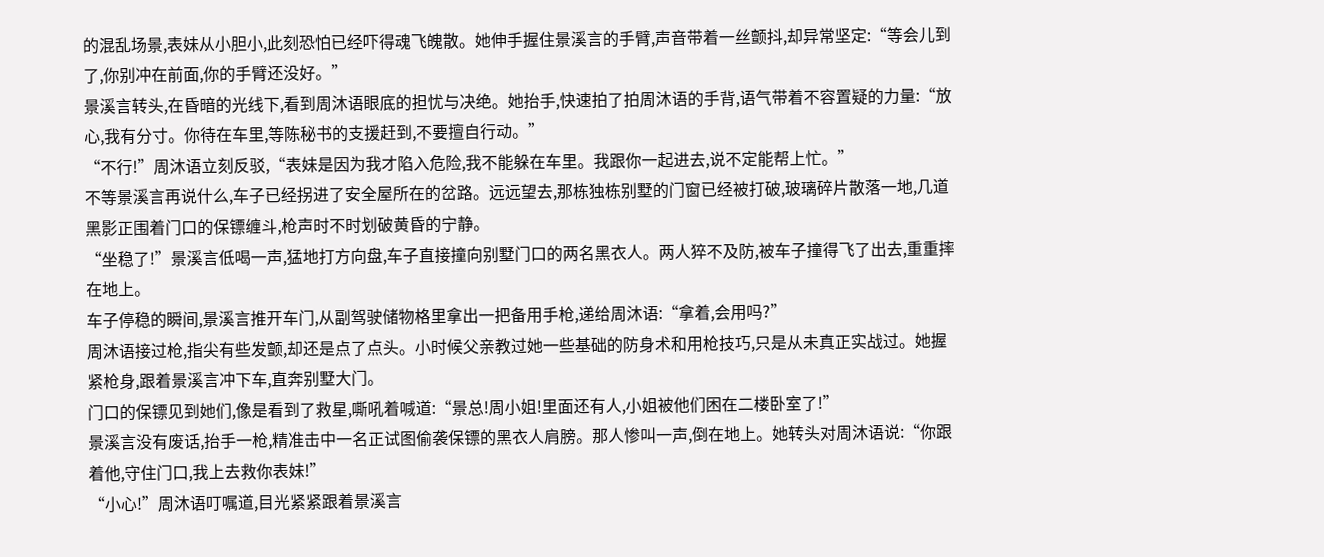的混乱场景,表妹从小胆小,此刻恐怕已经吓得魂飞魄散。她伸手握住景溪言的手臂,声音带着一丝颤抖,却异常坚定:“等会儿到了,你别冲在前面,你的手臂还没好。”
景溪言转头,在昏暗的光线下,看到周沐语眼底的担忧与决绝。她抬手,快速拍了拍周沐语的手背,语气带着不容置疑的力量:“放心,我有分寸。你待在车里,等陈秘书的支援赶到,不要擅自行动。”
“不行!”周沐语立刻反驳,“表妹是因为我才陷入危险,我不能躲在车里。我跟你一起进去,说不定能帮上忙。”
不等景溪言再说什么,车子已经拐进了安全屋所在的岔路。远远望去,那栋独栋别墅的门窗已经被打破,玻璃碎片散落一地,几道黑影正围着门口的保镖缠斗,枪声时不时划破黄昏的宁静。
“坐稳了!”景溪言低喝一声,猛地打方向盘,车子直接撞向别墅门口的两名黑衣人。两人猝不及防,被车子撞得飞了出去,重重摔在地上。
车子停稳的瞬间,景溪言推开车门,从副驾驶储物格里拿出一把备用手枪,递给周沐语:“拿着,会用吗?”
周沐语接过枪,指尖有些发颤,却还是点了点头。小时候父亲教过她一些基础的防身术和用枪技巧,只是从未真正实战过。她握紧枪身,跟着景溪言冲下车,直奔别墅大门。
门口的保镖见到她们,像是看到了救星,嘶吼着喊道:“景总!周小姐!里面还有人,小姐被他们困在二楼卧室了!”
景溪言没有废话,抬手一枪,精准击中一名正试图偷袭保镖的黑衣人肩膀。那人惨叫一声,倒在地上。她转头对周沐语说:“你跟着他,守住门口,我上去救你表妹!”
“小心!”周沐语叮嘱道,目光紧紧跟着景溪言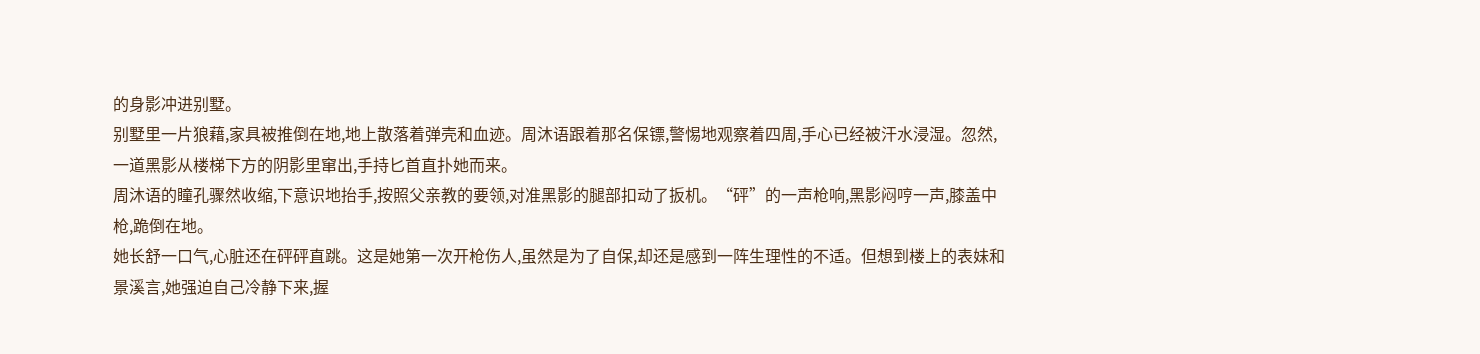的身影冲进别墅。
别墅里一片狼藉,家具被推倒在地,地上散落着弹壳和血迹。周沐语跟着那名保镖,警惕地观察着四周,手心已经被汗水浸湿。忽然,一道黑影从楼梯下方的阴影里窜出,手持匕首直扑她而来。
周沐语的瞳孔骤然收缩,下意识地抬手,按照父亲教的要领,对准黑影的腿部扣动了扳机。“砰”的一声枪响,黑影闷哼一声,膝盖中枪,跪倒在地。
她长舒一口气,心脏还在砰砰直跳。这是她第一次开枪伤人,虽然是为了自保,却还是感到一阵生理性的不适。但想到楼上的表妹和景溪言,她强迫自己冷静下来,握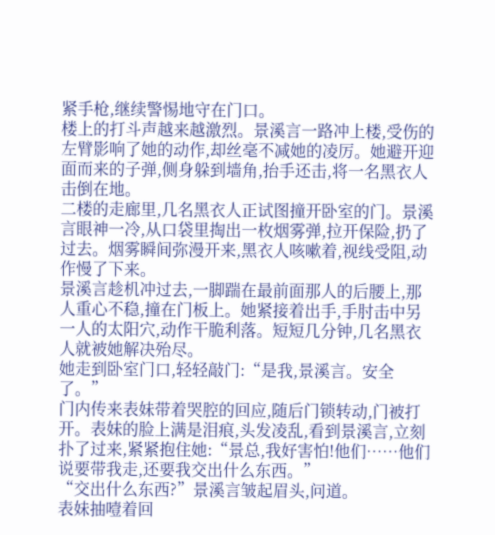紧手枪,继续警惕地守在门口。
楼上的打斗声越来越激烈。景溪言一路冲上楼,受伤的左臂影响了她的动作,却丝毫不减她的凌厉。她避开迎面而来的子弹,侧身躲到墙角,抬手还击,将一名黑衣人击倒在地。
二楼的走廊里,几名黑衣人正试图撞开卧室的门。景溪言眼神一冷,从口袋里掏出一枚烟雾弹,拉开保险,扔了过去。烟雾瞬间弥漫开来,黑衣人咳嗽着,视线受阻,动作慢了下来。
景溪言趁机冲过去,一脚踹在最前面那人的后腰上,那人重心不稳,撞在门板上。她紧接着出手,手肘击中另一人的太阳穴,动作干脆利落。短短几分钟,几名黑衣人就被她解决殆尽。
她走到卧室门口,轻轻敲门:“是我,景溪言。安全了。”
门内传来表妹带着哭腔的回应,随后门锁转动,门被打开。表妹的脸上满是泪痕,头发凌乱,看到景溪言,立刻扑了过来,紧紧抱住她:“景总,我好害怕!他们……他们说要带我走,还要我交出什么东西。”
“交出什么东西?”景溪言皱起眉头,问道。
表妹抽噎着回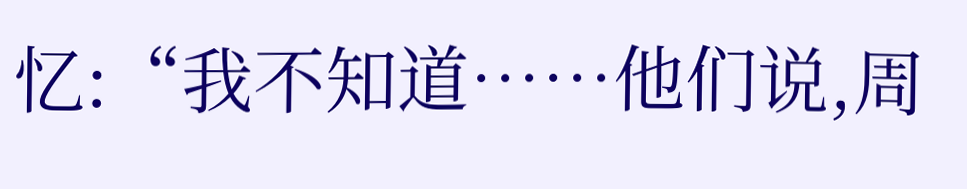忆:“我不知道……他们说,周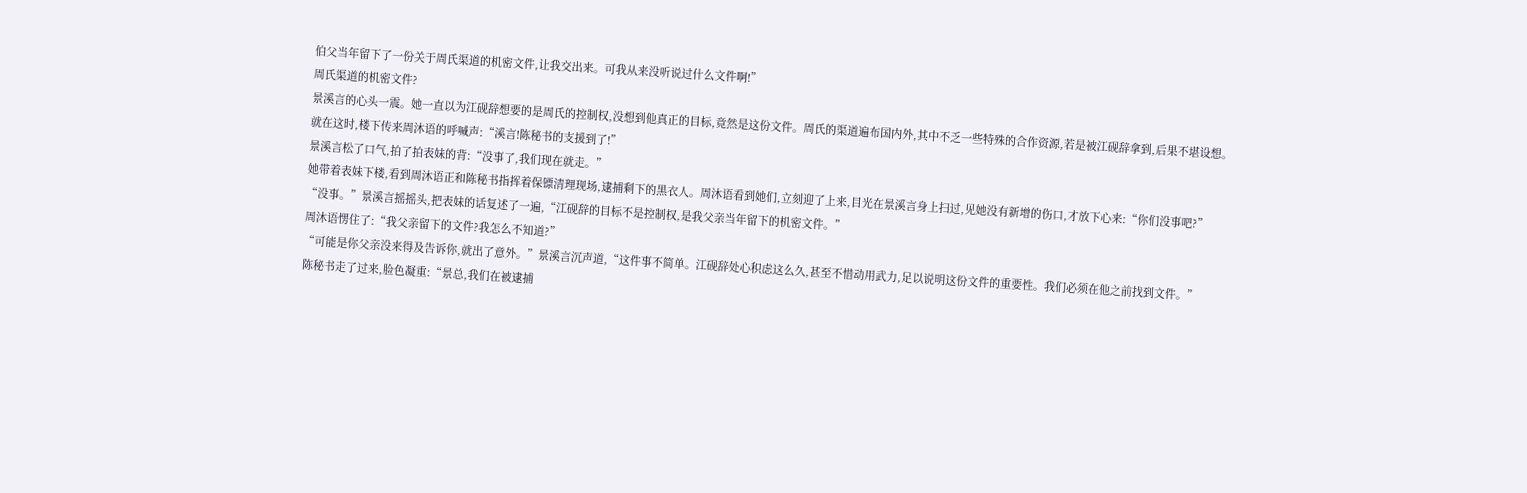伯父当年留下了一份关于周氏渠道的机密文件,让我交出来。可我从来没听说过什么文件啊!”
周氏渠道的机密文件?
景溪言的心头一震。她一直以为江砚辞想要的是周氏的控制权,没想到他真正的目标,竟然是这份文件。周氏的渠道遍布国内外,其中不乏一些特殊的合作资源,若是被江砚辞拿到,后果不堪设想。
就在这时,楼下传来周沐语的呼喊声:“溪言!陈秘书的支援到了!”
景溪言松了口气,拍了拍表妹的背:“没事了,我们现在就走。”
她带着表妹下楼,看到周沐语正和陈秘书指挥着保镖清理现场,逮捕剩下的黑衣人。周沐语看到她们,立刻迎了上来,目光在景溪言身上扫过,见她没有新增的伤口,才放下心来:“你们没事吧?”
“没事。”景溪言摇摇头,把表妹的话复述了一遍,“江砚辞的目标不是控制权,是我父亲当年留下的机密文件。”
周沐语愣住了:“我父亲留下的文件?我怎么不知道?”
“可能是你父亲没来得及告诉你,就出了意外。”景溪言沉声道,“这件事不简单。江砚辞处心积虑这么久,甚至不惜动用武力,足以说明这份文件的重要性。我们必须在他之前找到文件。”
陈秘书走了过来,脸色凝重:“景总,我们在被逮捕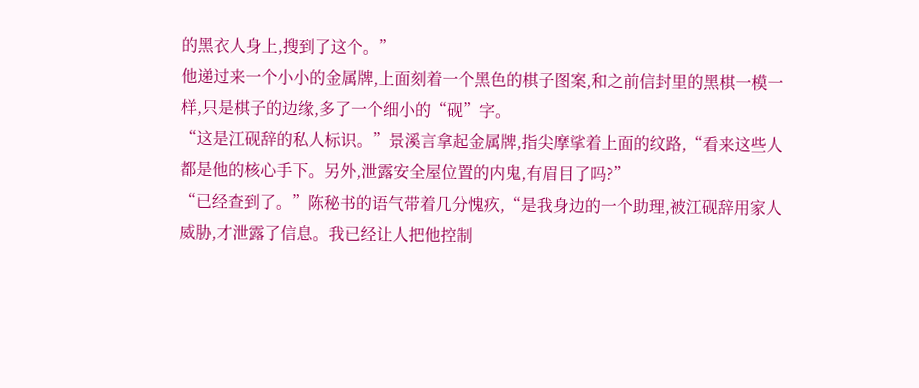的黑衣人身上,搜到了这个。”
他递过来一个小小的金属牌,上面刻着一个黑色的棋子图案,和之前信封里的黑棋一模一样,只是棋子的边缘,多了一个细小的“砚”字。
“这是江砚辞的私人标识。”景溪言拿起金属牌,指尖摩挲着上面的纹路,“看来这些人都是他的核心手下。另外,泄露安全屋位置的内鬼,有眉目了吗?”
“已经查到了。”陈秘书的语气带着几分愧疚,“是我身边的一个助理,被江砚辞用家人威胁,才泄露了信息。我已经让人把他控制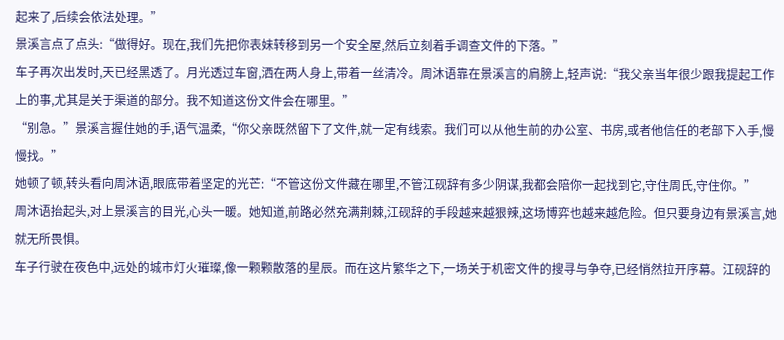起来了,后续会依法处理。”
景溪言点了点头:“做得好。现在,我们先把你表妹转移到另一个安全屋,然后立刻着手调查文件的下落。”
车子再次出发时,天已经黑透了。月光透过车窗,洒在两人身上,带着一丝清冷。周沐语靠在景溪言的肩膀上,轻声说:“我父亲当年很少跟我提起工作上的事,尤其是关于渠道的部分。我不知道这份文件会在哪里。”
“别急。”景溪言握住她的手,语气温柔,“你父亲既然留下了文件,就一定有线索。我们可以从他生前的办公室、书房,或者他信任的老部下入手,慢慢找。”
她顿了顿,转头看向周沐语,眼底带着坚定的光芒:“不管这份文件藏在哪里,不管江砚辞有多少阴谋,我都会陪你一起找到它,守住周氏,守住你。”
周沐语抬起头,对上景溪言的目光,心头一暖。她知道,前路必然充满荆棘,江砚辞的手段越来越狠辣,这场博弈也越来越危险。但只要身边有景溪言,她就无所畏惧。
车子行驶在夜色中,远处的城市灯火璀璨,像一颗颗散落的星辰。而在这片繁华之下,一场关于机密文件的搜寻与争夺,已经悄然拉开序幕。江砚辞的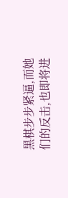黑棋步步紧逼,而她们的反击,也即将进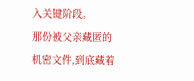入关键阶段。
那份被父亲藏匿的机密文件,到底藏着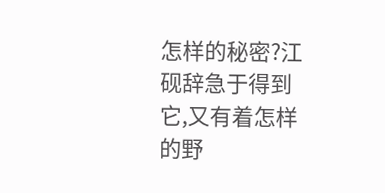怎样的秘密?江砚辞急于得到它,又有着怎样的野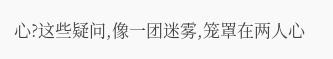心?这些疑问,像一团迷雾,笼罩在两人心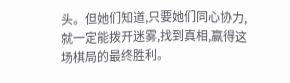头。但她们知道,只要她们同心协力,就一定能拨开迷雾,找到真相,赢得这场棋局的最终胜利。